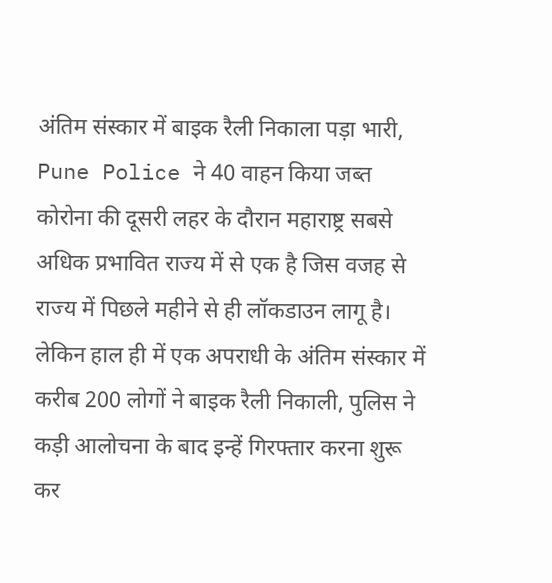अंतिम संस्कार में बाइक रैली निकाला पड़ा भारी, Pune Police ने 40 वाहन किया जब्त
कोरोना की दूसरी लहर के दौरान महाराष्ट्र सबसे अधिक प्रभावित राज्य में से एक है जिस वजह से राज्य में पिछले महीने से ही लॉकडाउन लागू है। लेकिन हाल ही में एक अपराधी के अंतिम संस्कार में करीब 200 लोगों ने बाइक रैली निकाली, पुलिस ने कड़ी आलोचना के बाद इन्हें गिरफ्तार करना शुरू कर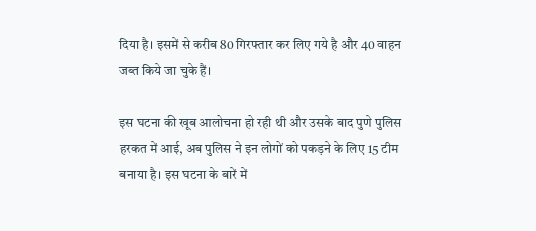दिया है। इसमें से करीब 80 गिरफ्तार कर लिए गये है और 40 वाहन जब्त किये जा चुके हैं।

इस घटना की खूब आलोचना हो रही थी और उसके बाद पुणे पुलिस हरकत में आई, अब पुलिस ने इन लोगों को पकड़ने के लिए 15 टीम बनाया है। इस घटना के बारें में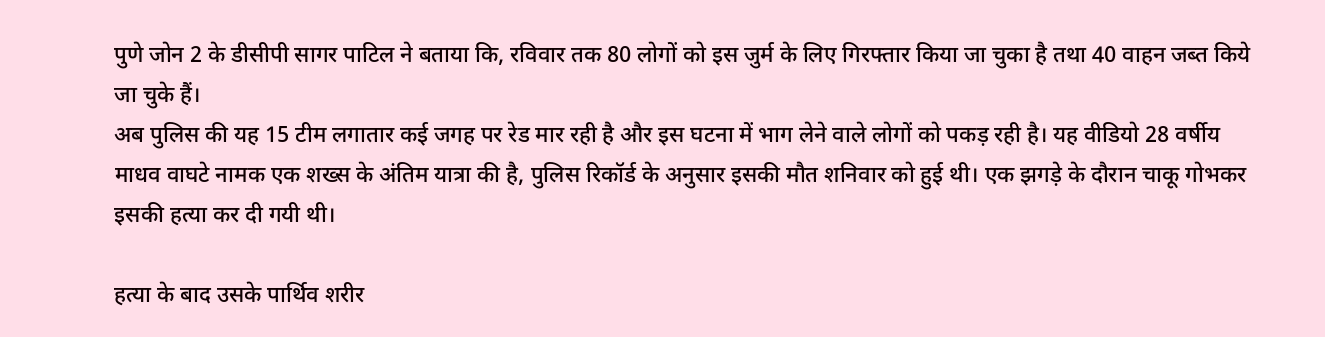पुणे जोन 2 के डीसीपी सागर पाटिल ने बताया कि, रविवार तक 80 लोगों को इस जुर्म के लिए गिरफ्तार किया जा चुका है तथा 40 वाहन जब्त किये जा चुके हैं।
अब पुलिस की यह 15 टीम लगातार कई जगह पर रेड मार रही है और इस घटना में भाग लेने वाले लोगों को पकड़ रही है। यह वीडियो 28 वर्षीय माधव वाघटे नामक एक शख्स के अंतिम यात्रा की है, पुलिस रिकॉर्ड के अनुसार इसकी मौत शनिवार को हुई थी। एक झगड़े के दौरान चाकू गोभकर इसकी हत्या कर दी गयी थी।

हत्या के बाद उसके पार्थिव शरीर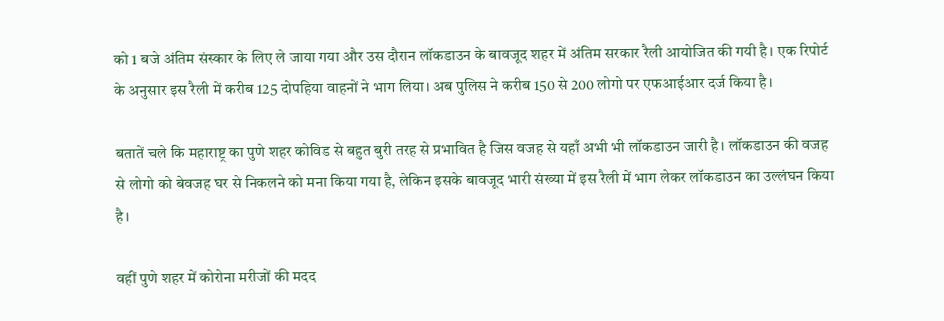को 1 बजे अंतिम संस्कार के लिए ले जाया गया और उस दौरान लॉकडाउन के बावजूद शहर में अंतिम सरकार रैली आयोजित की गयी है। एक रिपोर्ट के अनुसार इस रैली में करीब 125 दोपहिया वाहनों ने भाग लिया। अब पुलिस ने करीब 150 से 200 लोगो पर एफआईआर दर्ज किया है।

बतातें चले कि महाराष्ट्र का पुणे शहर कोविड से बहुत बुरी तरह से प्रभावित है जिस वजह से यहाँ अभी भी लॉकडाउन जारी है। लॉकडाउन की वजह से लोगो को बेवजह घर से निकलने को मना किया गया है, लेकिन इसके बावजूद भारी संख्या में इस रैली में भाग लेकर लॉकडाउन का उल्लंघन किया है।

वहीं पुणे शहर में कोरोना मरीजों की मदद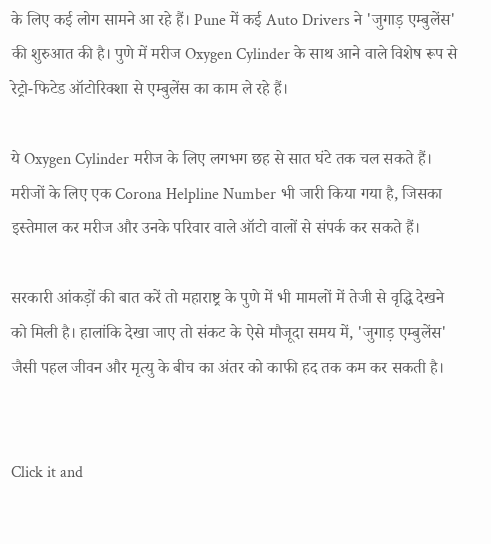के लिए कई लोग सामने आ रहे हैं। Pune में कई Auto Drivers ने 'जुगाड़ एम्बुलेंस' की शुरुआत की है। पुणे में मरीज Oxygen Cylinder के साथ आने वाले विशेष रूप से रेट्रो-फिटेड ऑटोरिक्शा से एम्बुलेंस का काम ले रहे हैं।

ये Oxygen Cylinder मरीज के लिए लगभग छह से सात घंटे तक चल सकते हैं। मरीजों के लिए एक Corona Helpline Number भी जारी किया गया है, जिसका इस्तेमाल कर मरीज और उनके परिवार वाले ऑटो वालों से संपर्क कर सकते हैं।

सरकारी आंकड़ों की बात करें तो महाराष्ट्र के पुणे में भी मामलों में तेजी से वृद्धि देखने को मिली है। हालांकि देखा जाए तो संकट के ऐसे मौजूदा समय में, 'जुगाड़ एम्बुलेंस' जैसी पहल जीवन और मृत्यु के बीच का अंतर को काफी हद तक कम कर सकती है।


Click it and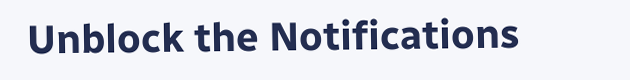Unblock the Notifications